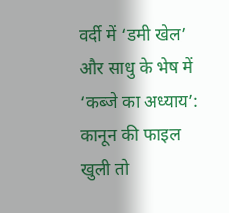वर्दी में ‘डमी खेल’ और साधु के भेष में ‘कब्जे का अध्याय’: कानून की फाइल खुली तो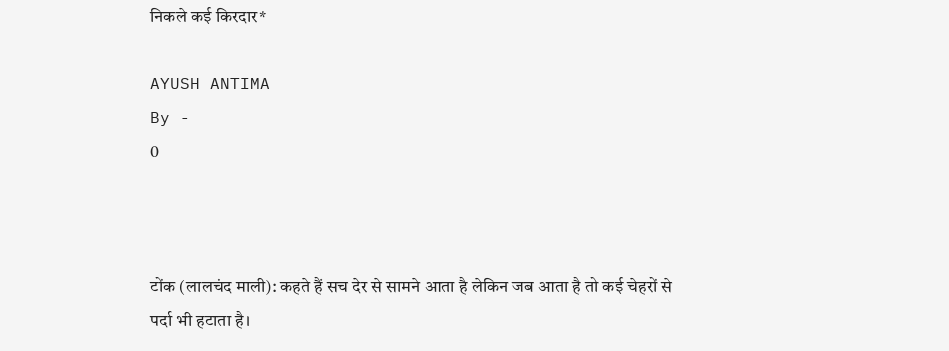निकले कई किरदार*

AYUSH ANTIMA
By -
0



टोंक (लालचंद माली): कहते हैं सच देर से सामने आता है लेकिन जब आता है तो कई चेहरों से पर्दा भी हटाता है।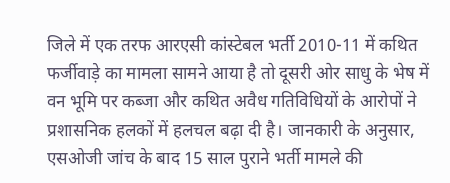जिले में एक तरफ आरएसी कांस्टेबल भर्ती 2010-11 में कथित फर्जीवाड़े का मामला सामने आया है तो दूसरी ओर साधु के भेष में वन भूमि पर कब्जा और कथित अवैध गतिविधियों के आरोपों ने प्रशासनिक हलकों में हलचल बढ़ा दी है। जानकारी के अनुसार, एसओजी जांच के बाद 15 साल पुराने भर्ती मामले की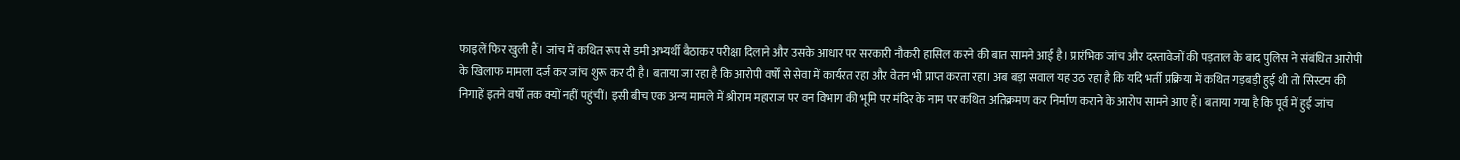फाइलें फिर खुली हैं। जांच में कथित रूप से डमी अभ्यर्थी बैठाकर परीक्षा दिलाने और उसके आधार पर सरकारी नौकरी हासिल करने की बात सामने आई है। प्रारंभिक जांच और दस्तावेजों की पड़ताल के बाद पुलिस ने संबंधित आरोपी के खिलाफ मामला दर्ज कर जांच शुरू कर दी है। बताया जा रहा है कि आरोपी वर्षों से सेवा में कार्यरत रहा और वेतन भी प्राप्त करता रहा। अब बड़ा सवाल यह उठ रहा है कि यदि भर्ती प्रक्रिया में कथित गड़बड़ी हुई थी तो सिस्टम की निगाहें इतने वर्षों तक क्यों नहीं पहुंचीं। इसी बीच एक अन्य मामले में श्रीराम महाराज पर वन विभाग की भूमि पर मंदिर के नाम पर कथित अतिक्रमण कर निर्माण कराने के आरोप सामने आए हैं। बताया गया है कि पूर्व में हुई जांच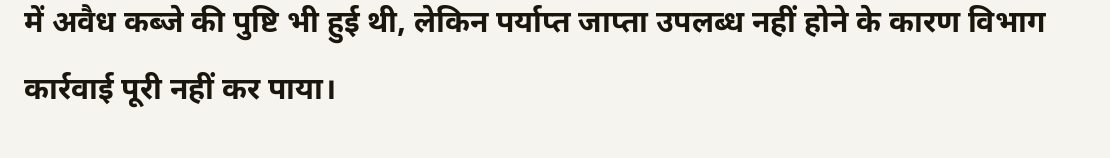में अवैध कब्जे की पुष्टि भी हुई थी, लेकिन पर्याप्त जाप्ता उपलब्ध नहीं होने के कारण विभाग कार्रवाई पूरी नहीं कर पाया।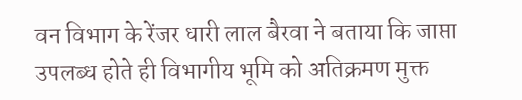वन विभाग के रेंजर धारी लाल बैरवा ने बताया कि जाप्ता उपलब्ध होते ही विभागीय भूमि को अतिक्रमण मुक्त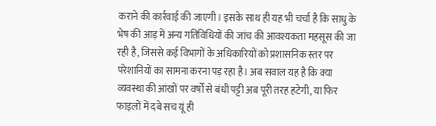कराने की कार्रवाई की जाएगी। इसके साथ ही यह भी चर्चा है कि साधु के भेष की आड़ में अन्य गतिविधियों की जांच की आवश्यकता महसूस की जा रही है, जिससे कई विभागों के अधिकारियों को प्रशासनिक स्तर पर परेशानियों का सामना करना पड़ रहा है। अब सवाल यह है कि क्या व्यवस्था की आंखों पर वर्षों से बंधी पट्टी अब पूरी तरह हटेगी, या फिर फाइलों में दबे सच यूं ही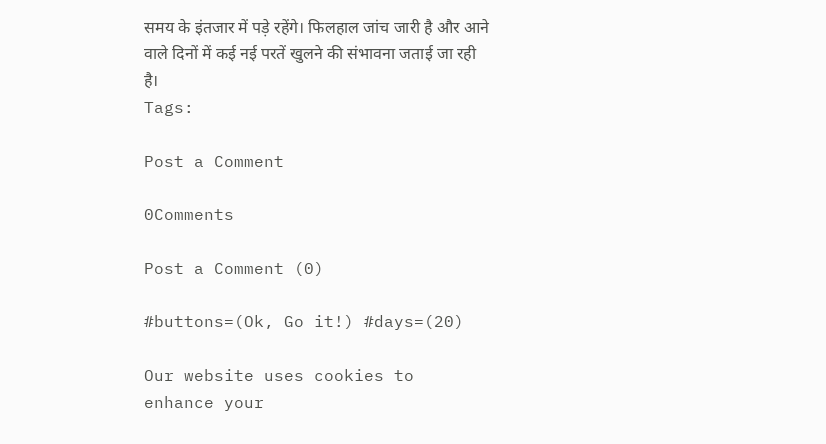समय के इंतजार में पड़े रहेंगे। फिलहाल जांच जारी है और आने वाले दिनों में कई नई परतें खुलने की संभावना जताई जा रही है।
Tags:

Post a Comment

0Comments

Post a Comment (0)

#buttons=(Ok, Go it!) #days=(20)

Our website uses cookies to enhance your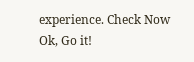experience. Check Now
Ok, Go it!